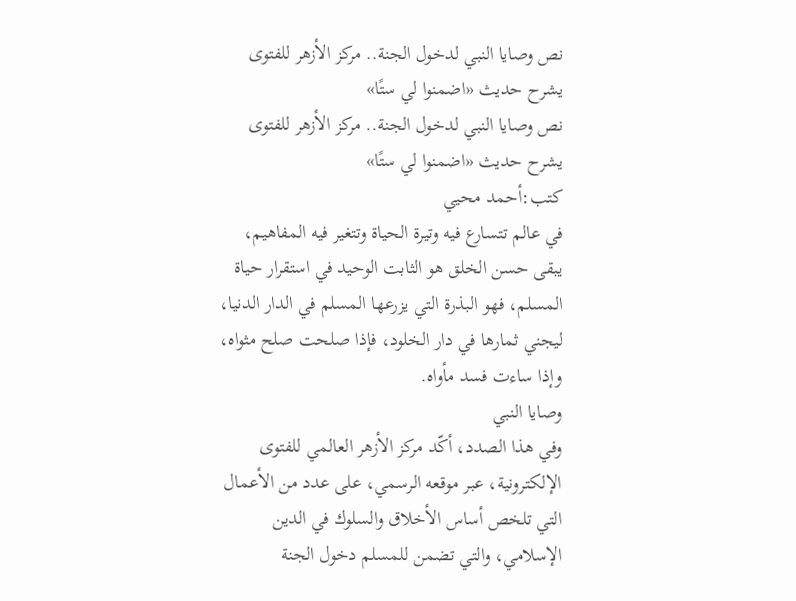نص وصايا النبي لدخول الجنة.. مركز الأزهر للفتوى يشرح حديث «اضمنوا لي ستًا»
نص وصايا النبي لدخول الجنة.. مركز الأزهر للفتوى يشرح حديث «اضمنوا لي ستًا»
كتب:أحمد محيي
في عالم تتسارع فيه وتيرة الحياة وتتغير فيه المفاهيم، يبقى حسن الخلق هو الثابت الوحيد في استقرار حياة المسلم، فهو البذرة التي يزرعها المسلم في الدار الدنيا، ليجني ثمارها في دار الخلود، فإذا صلحت صلح مثواه، وإذا ساءت فسد مأواه.
وصايا النبي
وفي هذا الصدد، أكّد مركز الأزهر العالمي للفتوى الإلكترونية، عبر موقعه الرسمي، على عدد من الأعمال التي تلخص أساس الأخلاق والسلوك في الدين الإسلامي، والتي تضمن للمسلم دخول الجنة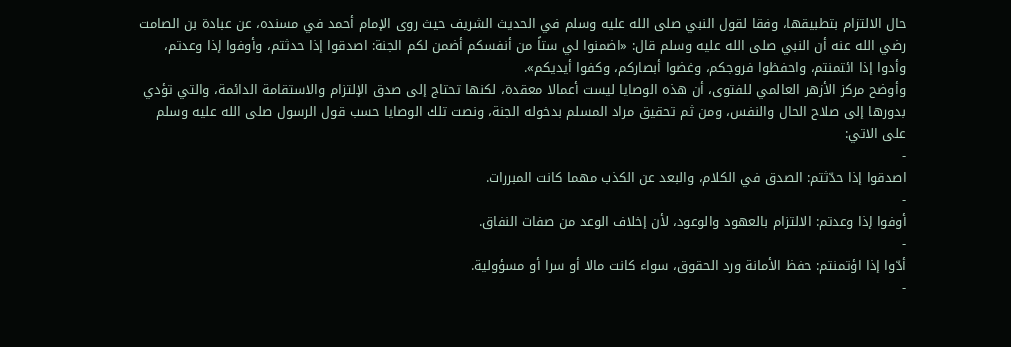حال الالتزام بتطبيقها، وفقا لقول النبي صلى الله عليه وسلم في الحديث الشريف حيث روى الإمام أحمد في مسنده، عن عبادة بن الصامت رضي الله عنه أن النبي صلى الله عليه وسلم قال: «اضمنوا لي ستاً من أنفسكم أضمن لكم الجنة: اصدقوا إذا حدثتم، وأوفوا إذا وعدتم، وأدوا إذا ائتمنتم، واحفظوا فروجكم، وغضوا أبصاركم، وكفوا أيديكم».
وأوضح مركز الأزهر العالمي للفتوى، أن هذه الوصايا ليست أعمالا معقدة، لكنها تحتاج إلى صدق الإلتزام والاستقامة الدائمة، والتي تؤدي بدورها إلى صلاح الحال والنفس، ومن ثم تحقيق مراد المسلم بدخوله الجنة، ونصت تلك الوصايا حسب قول الرسول صلى الله عليه وسلم على الاتي:
-
اصدقوا إذا حدّثتم: الصدق في الكلام، والبعد عن الكذب مهما كانت المبررات.
-
أوفوا إذا وعدتم: الالتزام بالعهود والوعود، لأن إخلاف الوعد من صفات النفاق.
-
أدّوا إذا اؤتمنتم: حفظ الأمانة ورد الحقوق، سواء كانت مالا أو سرا أو مسؤولية.
-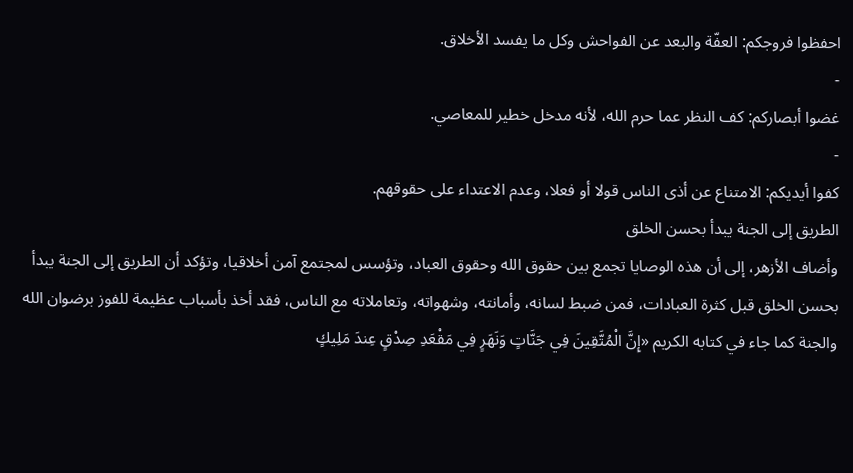احفظوا فروجكم: العفّة والبعد عن الفواحش وكل ما يفسد الأخلاق.
-
غضوا أبصاركم: كف النظر عما حرم الله، لأنه مدخل خطير للمعاصي.
-
كفوا أيديكم: الامتناع عن أذى الناس قولا أو فعلا، وعدم الاعتداء على حقوقهم.
الطريق إلى الجنة يبدأ بحسن الخلق
وأضاف الأزهر، إلى أن هذه الوصايا تجمع بين حقوق الله وحقوق العباد، وتؤسس لمجتمع آمن أخلاقيا، وتؤكد أن الطريق إلى الجنة يبدأ بحسن الخلق قبل كثرة العبادات، فمن ضبط لسانه، وأمانته، وشهواته، وتعاملاته مع الناس، فقد أخذ بأسباب عظيمة للفوز برضوان الله والجنة كما جاء في كتابه الكريم «إِنَّ الْمُتَّقِينَ فِي جَنَّاتٍ وَنَهَرٍ فِي مَقْعَدِ صِدْقٍ عِندَ مَلِيكٍ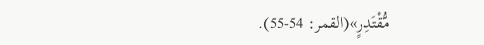مُّقْتَدِرٍ»(القمر: 54-55).